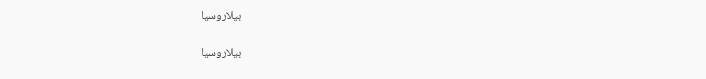بيلاروسيا

بيلاروسيا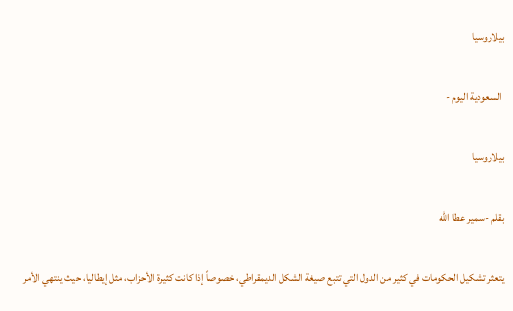بيلاروسيا

 السعودية اليوم -

بيلاروسيا

بقلم -سمير عطا الله

يتعثر تشكيل الحكومات في كثير من الدول التي تتبع صيغة الشكل الديمقراطي، خصوصاً إذا كانت كثيرة الأحزاب، مثل إيطاليا، حيث ينتهي الأمر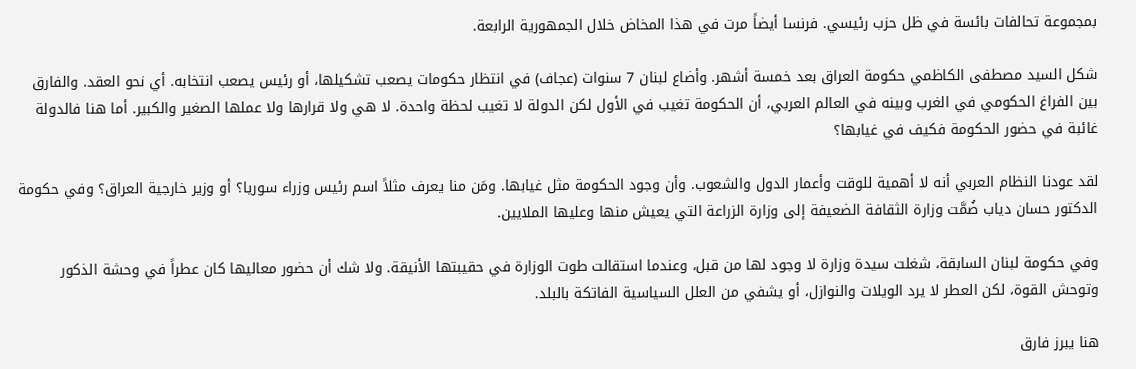بمجموعة تحالفات بائسة في ظل حزب رئيسي. فرنسا أيضاً مرت في هذا المخاض خلال الجمهورية الرابعة.

شكل السيد مصطفى الكاظمي حكومة العراق بعد خمسة أشهر. وأضاع لبنان 7 سنوات (عجاف) في انتظار حكومات يصعب تشكيلها، أو رئيس يصعب انتخابه. أي نحو العقد. والفارق بين الفراغ الحكومي في الغرب وبينه في العالم العربي، أن الحكومة تغيب في الأول لكن الدولة لا تغيب لحظة واحدة. لا هي ولا قرارها ولا عملها الصغير والكبير. أما هنا فالدولة غائبة في حضور الحكومة فكيف في غيابها؟

لقد عودنا النظام العربي أنه لا أهمية للوقت وأعمار الدول والشعوب. وأن وجود الحكومة مثل غيابها. ومَن منا يعرف مثلاً اسم رئيس وزراء سوريا؟ أو وزير خارجية العراق؟ وفي حكومة الدكتور حسان دياب ضُمَّت وزارة الثقافة الضعيفة إلى وزارة الزراعة التي يعيش منها وعليها الملايين.

وفي حكومة لبنان السابقة، شغلت سيدة وزارة لا وجود لها من قبل، وعندما استقالت طوت الوزارة في حقيبتها الأنيقة. ولا شك أن حضور معاليها كان عطراً في وحشة الذكور وتوحش القوة، لكن العطر لا يرد الويلات والنوازل، أو يشفي من العلل السياسية الفاتكة بالبلد.

هنا يبرز فارق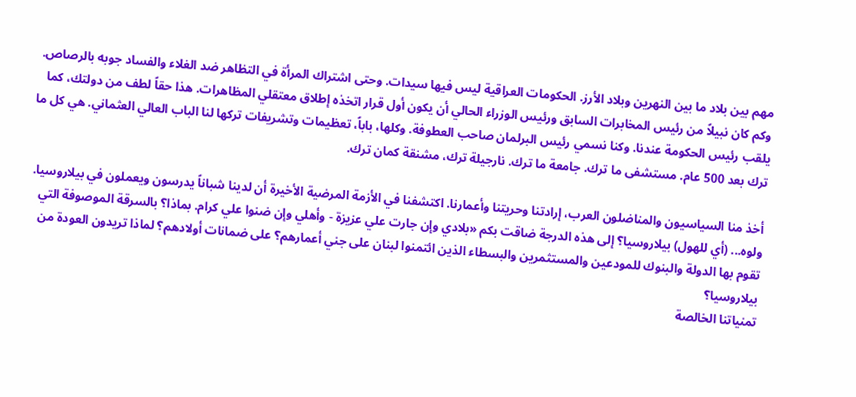مهم بين بلاد ما بين النهرين وبلاد الأرز. الحكومات العراقية ليس فيها سيدات. وحتى اشتراك المرأة في التظاهر ضد الغلاء والفساد جوبه بالرصاص. وكم كان نبيلاً من رئيس المخابرات السابق ورئيس الوزراء الحالي أن يكون أول قرار اتخذه إطلاق معتقلي المظاهرات. هذا حقاً لطف من دولتك، كما يلقب رئيس الحكومة عندنا. وكنا نسمي رئيس البرلمان صاحب العطوفة. وكلها، باباً، تعظيمات وتشريفات تركها لنا الباب العالي العثماني. هي كل ما ترك بعد 500 عام. مستشفى ما ترك. جامعة ما ترك. نارجيلة ترك، مشنقة كمان ترك.

أخذ منا السياسيون والمناضلون العرب، إرادتنا وحريتنا وأعمارنا. اكتشفنا في الأزمة المرضية الأخيرة أن لدينا شباناً يدرسون ويعملون في بيلاروسيا. ولوه... (أي للهول) بيلاروسيا؟ إلى هذه الدرجة ضاقت بكم «بلادي وإن جارت علي عزيزة - وأهلي وإن ضنوا علي كرام. بماذا؟ بالسرقة الموصوفة التي تقوم بها الدولة والبنوك للمودعين والمستثمرين والبسطاء الذين ائتمنوا لبنان على جني أعمارهم؟ على ضمانات أولادهم؟ لماذا تريدون العودة من بيلاروسيا؟
تمنياتنا الخالصة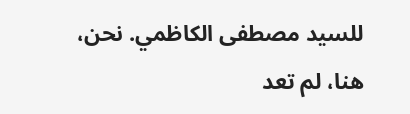للسيد مصطفى الكاظمي. نحن، هنا، لم تعد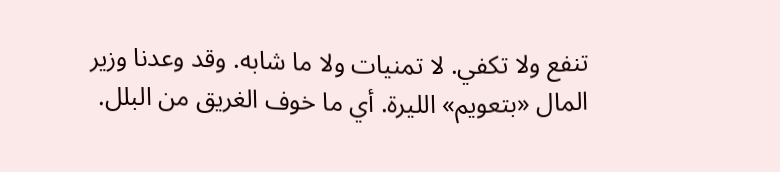تنفع ولا تكفي. لا تمنيات ولا ما شابه. وقد وعدنا وزير المال «بتعويم» الليرة. أي ما خوف الغريق من البلل.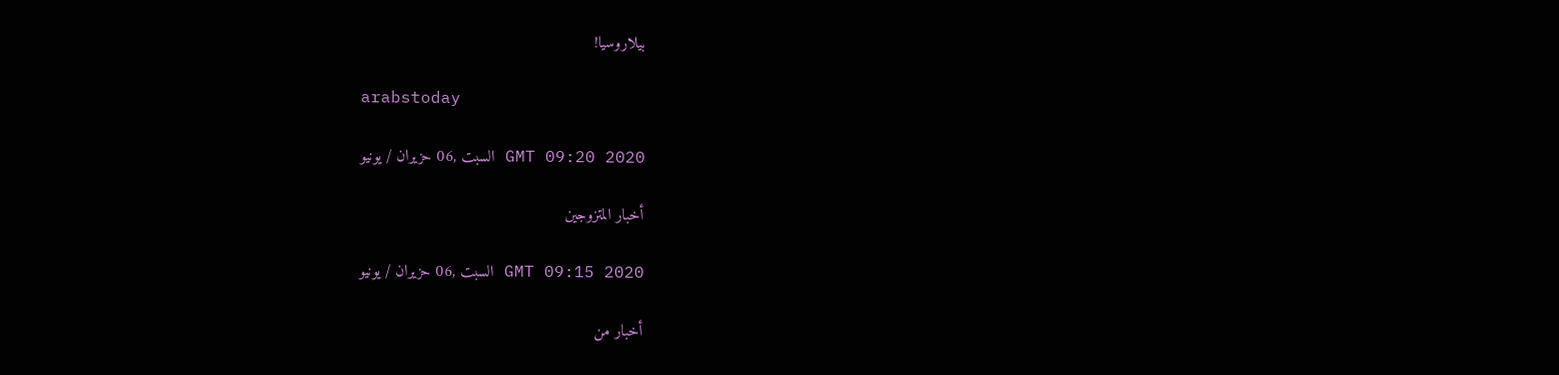بيلاروسيا!

arabstoday

GMT 09:20 2020 السبت ,06 حزيران / يونيو

أخبار المتزوجين

GMT 09:15 2020 السبت ,06 حزيران / يونيو

أخبار من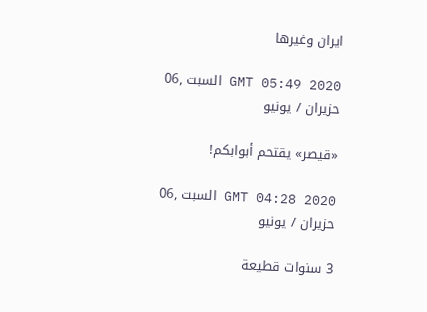ايران وغيرها

GMT 05:49 2020 السبت ,06 حزيران / يونيو

«قيصر» يقتحم أبوابكم!

GMT 04:28 2020 السبت ,06 حزيران / يونيو

3 سنوات قطيعة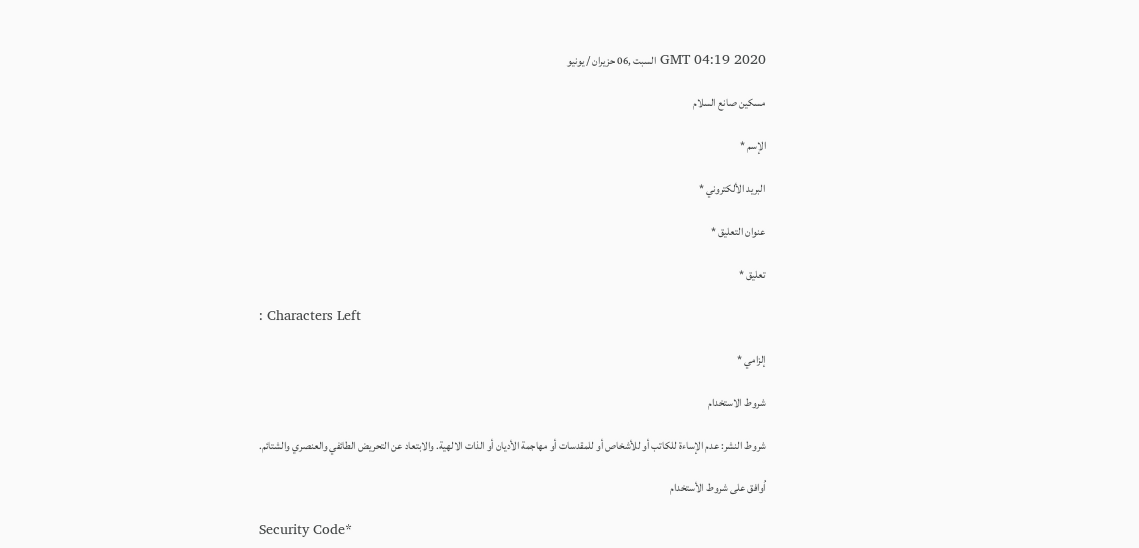GMT 04:19 2020 السبت ,06 حزيران / يونيو

مسكين صانع السلام

الإسم *

البريد الألكتروني *

عنوان التعليق *

تعليق *

: Characters Left

إلزامي *

شروط الاستخدام

شروط النشر: عدم الإساءة للكاتب أو للأشخاص أو للمقدسات أو مهاجمة الأديان أو الذات الالهية. والابتعاد عن التحريض الطائفي والعنصري والشتائم.

اُوافق على شروط الأستخدام

Security Code*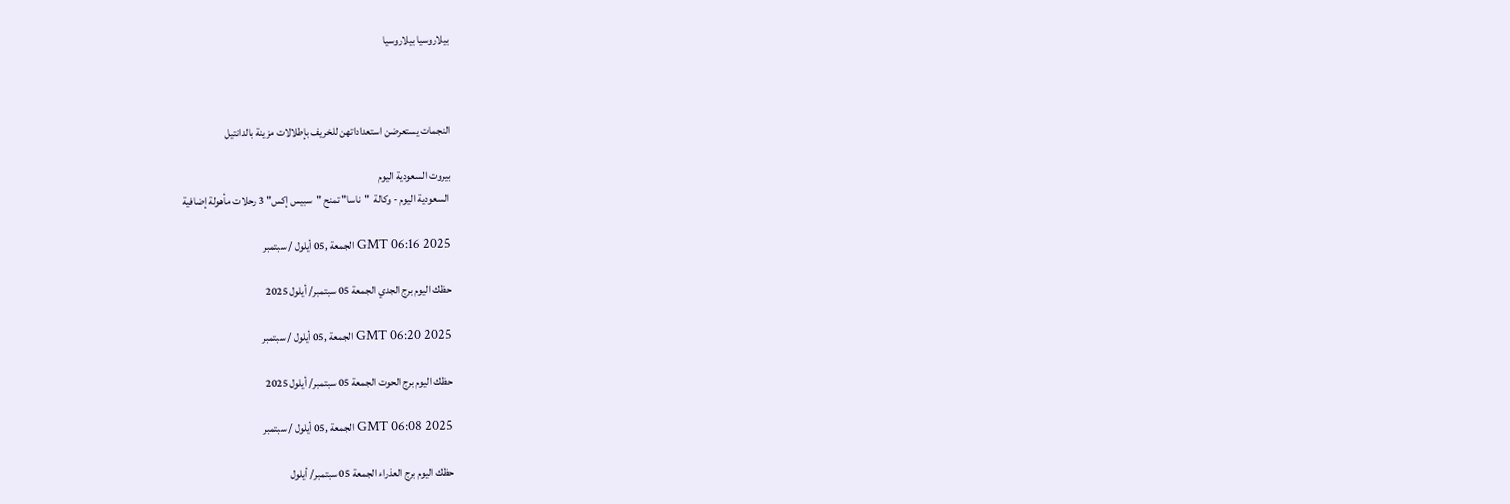بيلاروسيا بيلاروسيا



النجمات يستعرضن استعداداتهن للخريف بإطلالات مزينة بالدانتيل

بيروت السعودية اليوم
 السعودية اليوم - وكالة  "ناسا" تمنح "سبيس إكس" 3 رحلات مأهولة إضافية

GMT 06:16 2025 الجمعة ,05 أيلول / سبتمبر

حظك اليوم برج الجدي الجمعة 05 سبتمبر/ أيلول 2025

GMT 06:20 2025 الجمعة ,05 أيلول / سبتمبر

حظك اليوم برج الحوت الجمعة 05 سبتمبر/ أيلول 2025

GMT 06:08 2025 الجمعة ,05 أيلول / سبتمبر

حظك اليوم برج العذراء الجمعة 05 سبتمبر/ أيلول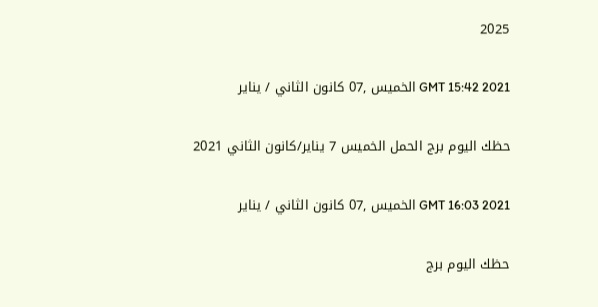2025

GMT 15:42 2021 الخميس ,07 كانون الثاني / يناير

حظك اليوم برج الحمل الخميس 7 يناير/كانون الثاني 2021

GMT 16:03 2021 الخميس ,07 كانون الثاني / يناير

حظك اليوم برج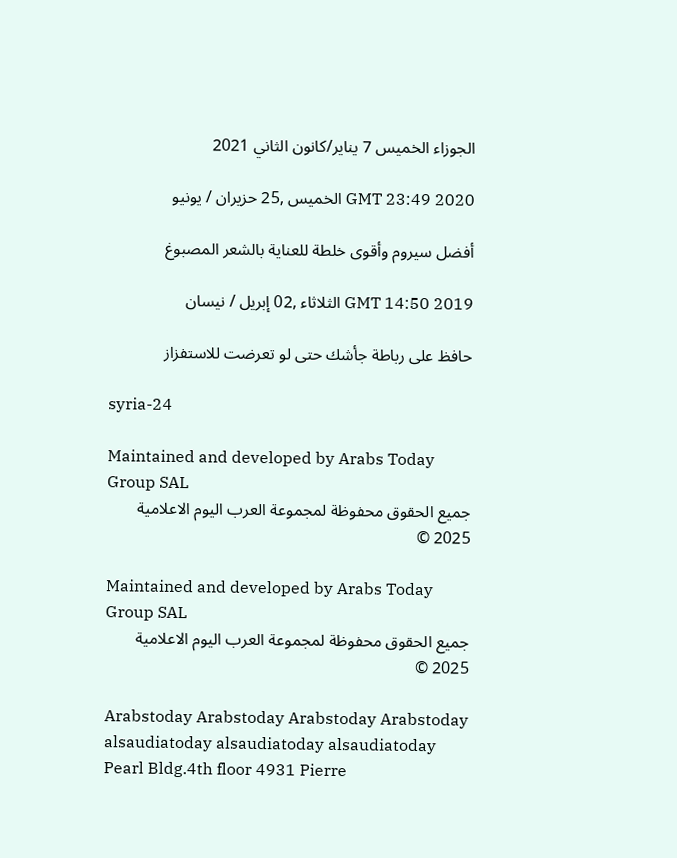الجوزاء الخميس 7 يناير/كانون الثاني 2021

GMT 23:49 2020 الخميس ,25 حزيران / يونيو

أفضل سيروم وأقوى خلطة للعناية بالشعر المصبوغ

GMT 14:50 2019 الثلاثاء ,02 إبريل / نيسان

حافظ على رباطة جأشك حتى لو تعرضت للاستفزاز

syria-24

Maintained and developed by Arabs Today Group SAL
جميع الحقوق محفوظة لمجموعة العرب اليوم الاعلامية 2025 ©

Maintained and developed by Arabs Today Group SAL
جميع الحقوق محفوظة لمجموعة العرب اليوم الاعلامية 2025 ©

Arabstoday Arabstoday Arabstoday Arabstoday
alsaudiatoday alsaudiatoday alsaudiatoday
Pearl Bldg.4th floor 4931 Pierre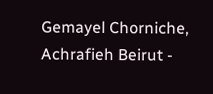Gemayel Chorniche, Achrafieh Beirut -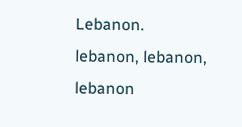Lebanon.
lebanon, lebanon, lebanon